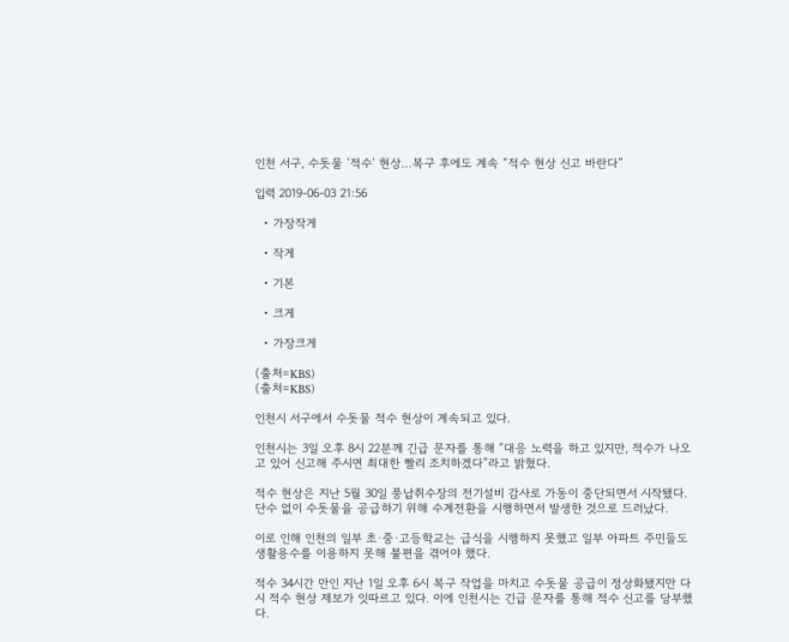인천 서구, 수돗물 ‘적수’ 현상…복구 후에도 계속 “적수 현상 신고 바란다”

입력 2019-06-03 21:56

  • 가장작게

  • 작게

  • 기본

  • 크게

  • 가장크게

(출처=KBS)
(출처=KBS)

인천시 서구에서 수돗물 적수 현상이 계속되고 있다.

인천시는 3일 오후 8시 22분께 긴급 문자를 통해 “대응 노력을 하고 있지만, 적수가 나오고 있어 신고해 주시면 최대한 빨리 조치하겠다”라고 밝혔다.

적수 현상은 지난 5월 30일 풍납취수장의 전기설비 감사로 가동이 중단되면서 시작됐다. 단수 없이 수돗물을 공급하기 위해 수계전환을 시행하면서 발생한 것으로 드러났다.

이로 인해 인천의 일부 초·중·고등학교는 급식을 시행하지 못했고 일부 아파트 주민들도 생활용수를 이용하지 못해 불편을 겪어야 했다.

적수 34시간 만인 지난 1일 오후 6시 복구 작업을 마치고 수돗물 공급이 정상화됐지만 다시 적수 현상 제보가 잇따르고 있다. 이에 인천시는 긴급 문자를 통해 적수 신고를 당부했다.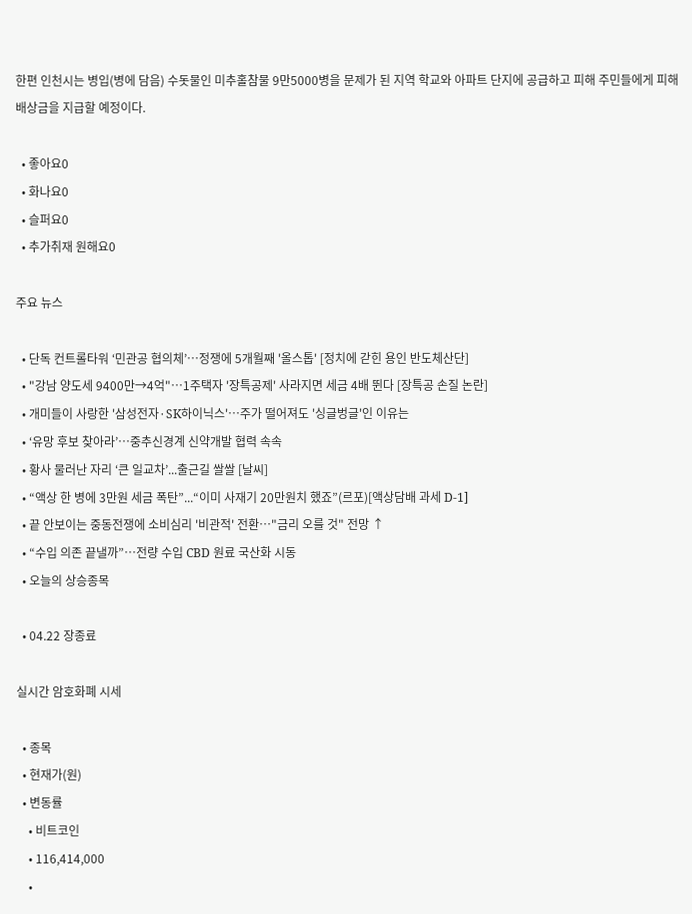한편 인천시는 병입(병에 담음) 수돗물인 미추홀참물 9만5000병을 문제가 된 지역 학교와 아파트 단지에 공급하고 피해 주민들에게 피해 배상금을 지급할 예정이다.

  • 좋아요0
  • 화나요0
  • 슬퍼요0
  • 추가취재 원해요0

주요 뉴스

  • 단독 컨트롤타워 ‘민관공 협의체’…정쟁에 5개월째 '올스톱' [정치에 갇힌 용인 반도체산단]
  • "강남 양도세 9400만→4억"⋯1주택자 '장특공제' 사라지면 세금 4배 뛴다 [장특공 손질 논란]
  • 개미들이 사랑한 '삼성전자·SK하이닉스'…주가 떨어져도 '싱글벙글'인 이유는
  • ‘유망 후보 찾아라’…중추신경계 신약개발 협력 속속
  • 황사 물러난 자리 ‘큰 일교차’...출근길 쌀쌀 [날씨]
  • “액상 한 병에 3만원 세금 폭탄”...“이미 사재기 20만원치 했죠”(르포)[액상담배 과세 D-1]
  • 끝 안보이는 중동전쟁에 소비심리 '비관적' 전환…"금리 오를 것" 전망 ↑
  • “수입 의존 끝낼까”…전량 수입 CBD 원료 국산화 시동
  • 오늘의 상승종목

  • 04.22 장종료

실시간 암호화폐 시세

  • 종목
  • 현재가(원)
  • 변동률
    • 비트코인
    • 116,414,000
    •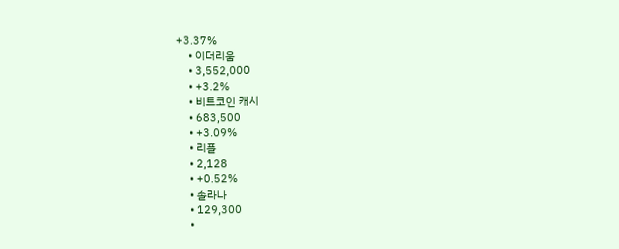+3.37%
    • 이더리움
    • 3,552,000
    • +3.2%
    • 비트코인 캐시
    • 683,500
    • +3.09%
    • 리플
    • 2,128
    • +0.52%
    • 솔라나
    • 129,300
    •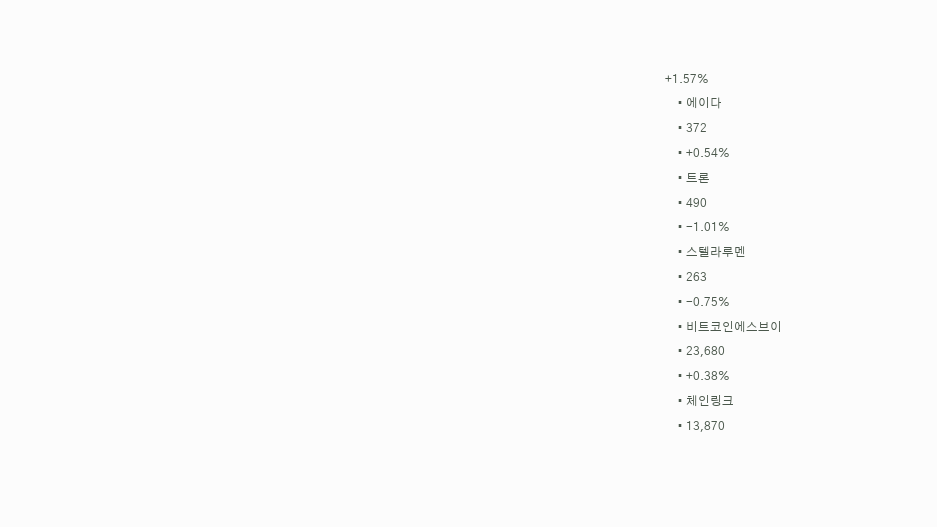+1.57%
    • 에이다
    • 372
    • +0.54%
    • 트론
    • 490
    • -1.01%
    • 스텔라루멘
    • 263
    • -0.75%
    • 비트코인에스브이
    • 23,680
    • +0.38%
    • 체인링크
    • 13,870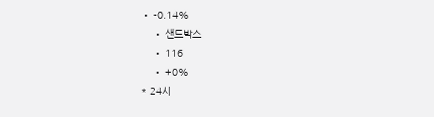• -0.14%
    • 샌드박스
    • 116
    • +0%
* 24시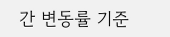간 변동률 기준